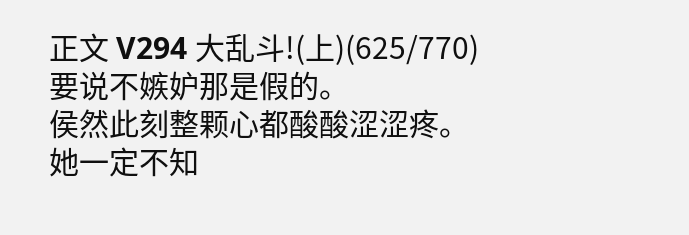正文 V294 大乱斗!(上)(625/770)
要说不嫉妒那是假的。
侯然此刻整颗心都酸酸涩涩疼。
她一定不知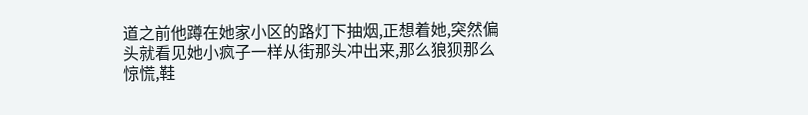道之前他蹲在她家小区的路灯下抽烟,正想着她,突然偏头就看见她小疯子一样从街那头冲出来,那么狼狈那么惊慌,鞋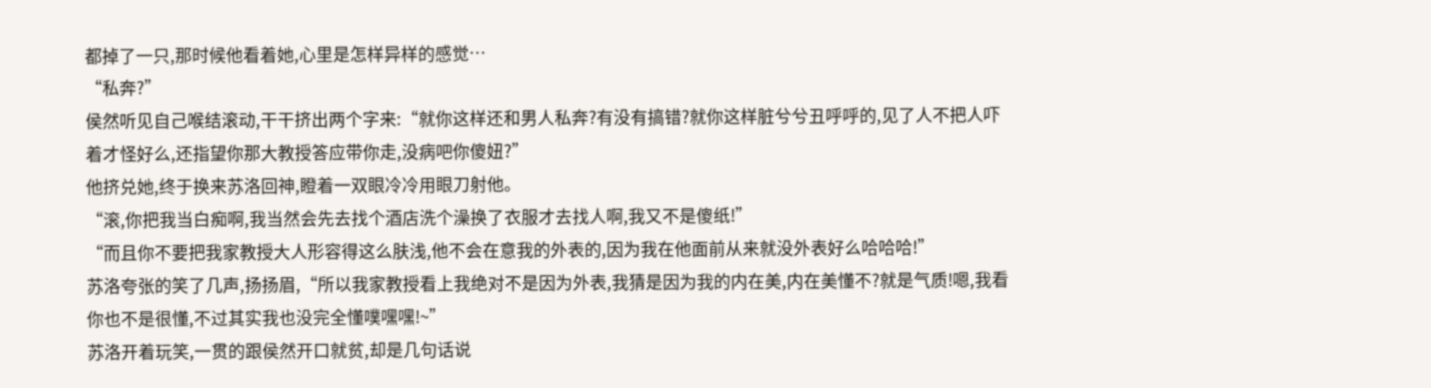都掉了一只,那时候他看着她,心里是怎样异样的感觉…
“私奔?”
侯然听见自己喉结滚动,干干挤出两个字来:“就你这样还和男人私奔?有没有搞错?就你这样脏兮兮丑呼呼的,见了人不把人吓着才怪好么,还指望你那大教授答应带你走,没病吧你傻妞?”
他挤兑她,终于换来苏洛回神,瞪着一双眼冷冷用眼刀射他。
“滚,你把我当白痴啊,我当然会先去找个酒店洗个澡换了衣服才去找人啊,我又不是傻纸!”
“而且你不要把我家教授大人形容得这么肤浅,他不会在意我的外表的,因为我在他面前从来就没外表好么哈哈哈!”
苏洛夸张的笑了几声,扬扬眉,“所以我家教授看上我绝对不是因为外表,我猜是因为我的内在美,内在美懂不?就是气质!嗯,我看你也不是很懂,不过其实我也没完全懂噗嘿嘿!~”
苏洛开着玩笑,一贯的跟侯然开口就贫,却是几句话说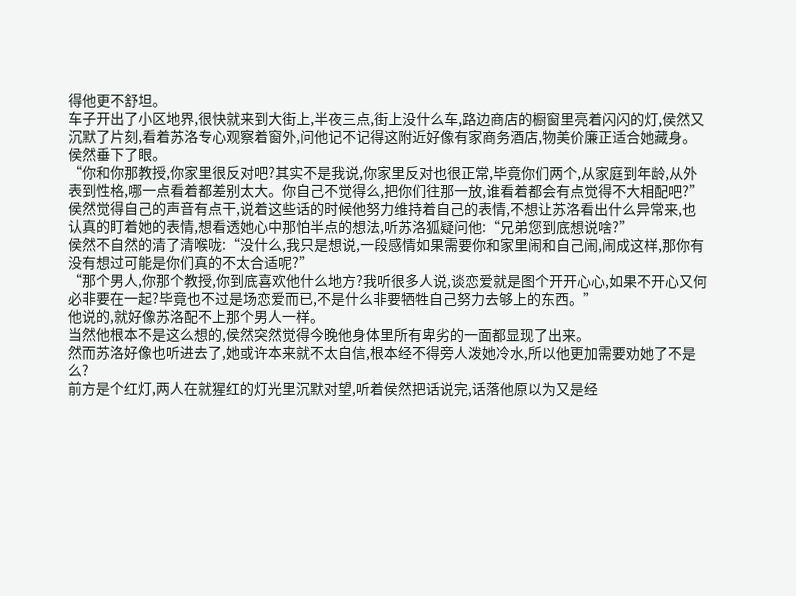得他更不舒坦。
车子开出了小区地界,很快就来到大街上,半夜三点,街上没什么车,路边商店的橱窗里亮着闪闪的灯,侯然又沉默了片刻,看着苏洛专心观察着窗外,问他记不记得这附近好像有家商务酒店,物美价廉正适合她藏身。
侯然垂下了眼。
“你和你那教授,你家里很反对吧?其实不是我说,你家里反对也很正常,毕竟你们两个,从家庭到年龄,从外表到性格,哪一点看着都差别太大。你自己不觉得么,把你们往那一放,谁看着都会有点觉得不大相配吧?”
侯然觉得自己的声音有点干,说着这些话的时候他努力维持着自己的表情,不想让苏洛看出什么异常来,也认真的盯着她的表情,想看透她心中那怕半点的想法,听苏洛狐疑问他:“兄弟您到底想说啥?”
侯然不自然的清了清喉咙:“没什么,我只是想说,一段感情如果需要你和家里闹和自己闹,闹成这样,那你有没有想过可能是你们真的不太合适呢?”
“那个男人,你那个教授,你到底喜欢他什么地方?我听很多人说,谈恋爱就是图个开开心心,如果不开心又何必非要在一起?毕竟也不过是场恋爱而已,不是什么非要牺牲自己努力去够上的东西。”
他说的,就好像苏洛配不上那个男人一样。
当然他根本不是这么想的,侯然突然觉得今晚他身体里所有卑劣的一面都显现了出来。
然而苏洛好像也听进去了,她或许本来就不太自信,根本经不得旁人泼她冷水,所以他更加需要劝她了不是么?
前方是个红灯,两人在就猩红的灯光里沉默对望,听着侯然把话说完,话落他原以为又是经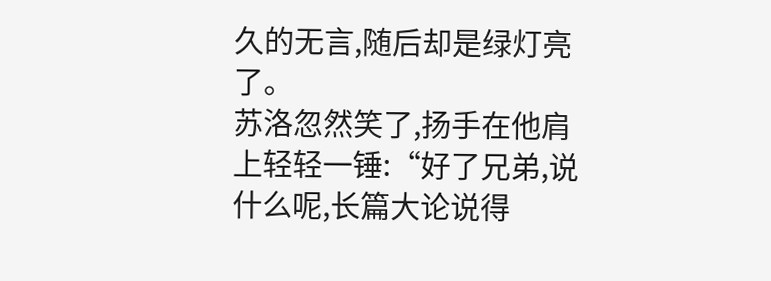久的无言,随后却是绿灯亮了。
苏洛忽然笑了,扬手在他肩上轻轻一锤:“好了兄弟,说什么呢,长篇大论说得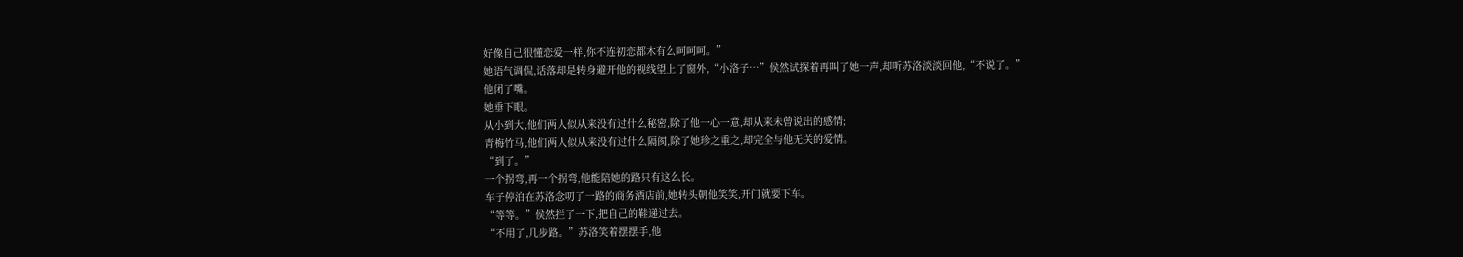好像自己很懂恋爱一样,你不连初恋都木有么呵呵呵。”
她语气调侃,话落却是转身避开他的视线望上了窗外,“小洛子…”侯然试探着再叫了她一声,却听苏洛淡淡回他,“不说了。”
他闭了嘴。
她垂下眼。
从小到大,他们两人似从来没有过什么秘密,除了他一心一意,却从来未曾说出的感情;
青梅竹马,他们两人似从来没有过什么隔阂,除了她珍之重之,却完全与他无关的爱情。
“到了。”
一个拐弯,再一个拐弯,他能陪她的路只有这么长。
车子停泊在苏洛念叨了一路的商务酒店前,她转头朝他笑笑,开门就要下车。
“等等。”侯然拦了一下,把自己的鞋递过去。
“不用了,几步路。”苏洛笑着摆摆手,他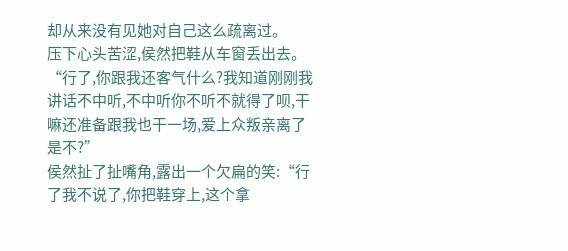却从来没有见她对自己这么疏离过。
压下心头苦涩,侯然把鞋从车窗丢出去。
“行了,你跟我还客气什么?我知道刚刚我讲话不中听,不中听你不听不就得了呗,干嘛还准备跟我也干一场,爱上众叛亲离了是不?”
侯然扯了扯嘴角,露出一个欠扁的笑:“行了我不说了,你把鞋穿上,这个拿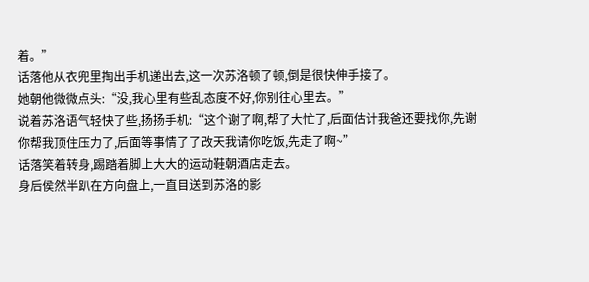着。”
话落他从衣兜里掏出手机递出去,这一次苏洛顿了顿,倒是很快伸手接了。
她朝他微微点头:“没,我心里有些乱态度不好,你别往心里去。”
说着苏洛语气轻快了些,扬扬手机:“这个谢了啊,帮了大忙了,后面估计我爸还要找你,先谢你帮我顶住压力了,后面等事情了了改天我请你吃饭,先走了啊~”
话落笑着转身,踢踏着脚上大大的运动鞋朝酒店走去。
身后侯然半趴在方向盘上,一直目送到苏洛的影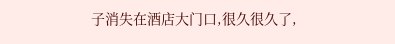子消失在酒店大门口,很久很久了,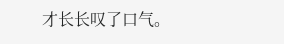才长长叹了口气。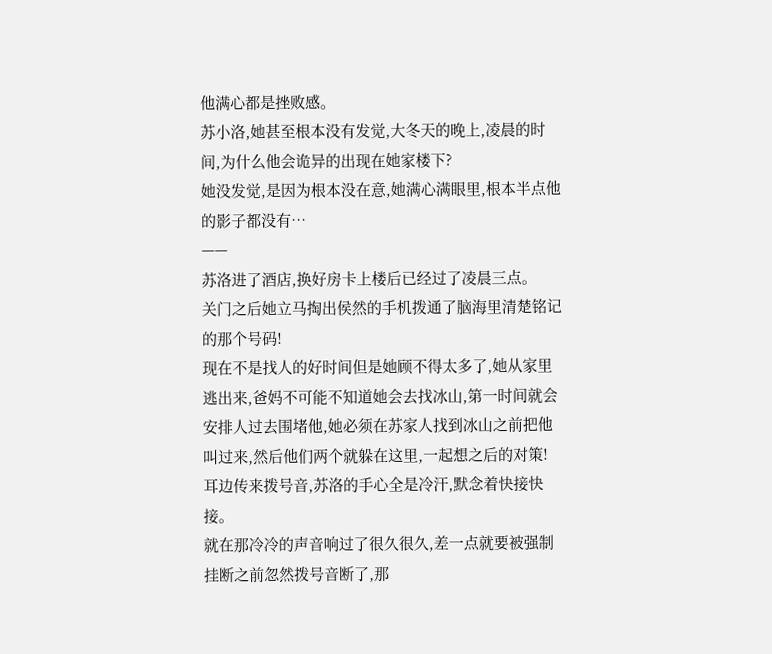他满心都是挫败感。
苏小洛,她甚至根本没有发觉,大冬天的晚上,凌晨的时间,为什么他会诡异的出现在她家楼下?
她没发觉,是因为根本没在意,她满心满眼里,根本半点他的影子都没有…
——
苏洛进了酒店,换好房卡上楼后已经过了凌晨三点。
关门之后她立马掏出侯然的手机拨通了脑海里清楚铭记的那个号码!
现在不是找人的好时间但是她顾不得太多了,她从家里逃出来,爸妈不可能不知道她会去找冰山,第一时间就会安排人过去围堵他,她必须在苏家人找到冰山之前把他叫过来,然后他们两个就躲在这里,一起想之后的对策!
耳边传来拨号音,苏洛的手心全是冷汗,默念着快接快接。
就在那冷冷的声音响过了很久很久,差一点就要被强制挂断之前忽然拨号音断了,那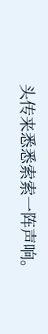头传来悉悉索索一阵声响。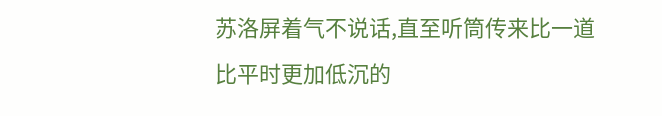苏洛屏着气不说话,直至听筒传来比一道比平时更加低沉的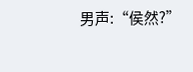男声:“侯然?”